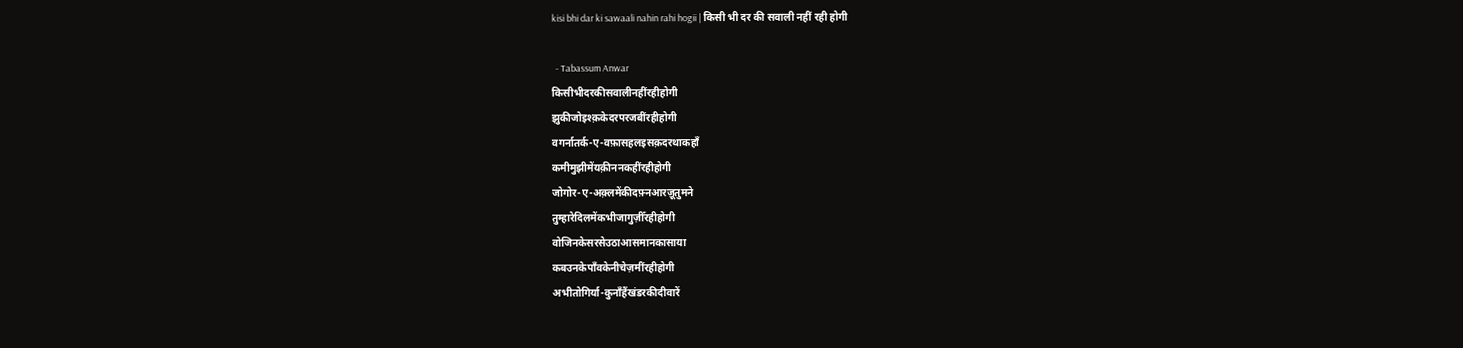kisi bhi dar ki sawaali nahin rahi hogii | किसी भी दर की सवाली नहीं रही होगी

  - Tabassum Anwar
किसीभीदरकीसवालीनहींरहीहोगी
झुकीजोइश्क़केदरपरजबींरहीहोगी
वगर्नातर्क-ए-वफ़ासहलइसक़दरथाकहाँ
कमीमुझीमेंयक़ीननकहींरहीहोगी
जोगोर-ए-अक़्लमेंकीदफ़्नआरज़ूतुमने
तुम्हारेदिलमेंकभीजागुज़ीँरहीहोगी
वोजिनकेसरसेउठाआसमानकासाया
कबउनकेपाँवकेनीचेज़मींरहीहोगी
अभीतोगिर्या-कुनाँहैंखंडरकीदीवारें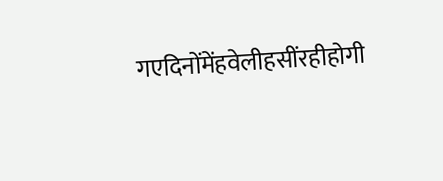गएदिनोंमेंहवेलीहसींरहीहोगी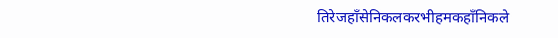तिरेजहाँसेनिकलकरभीहमकहाँनिकले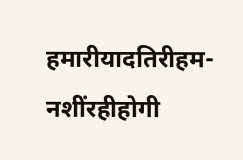हमारीयादतिरीहम-नशींरहीहोगी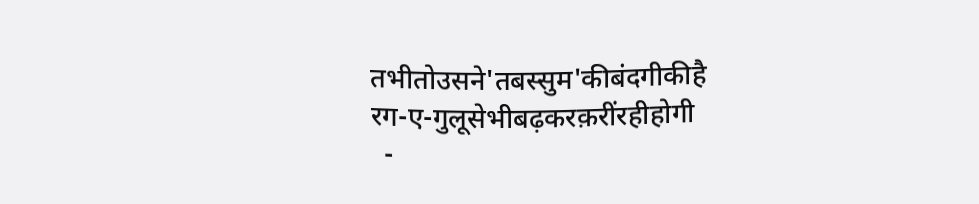तभीतोउसने'तबस्सुम'कीबंदगीकीहै
रग-ए-गुलूसेभीबढ़करक़रींरहीहोगी
  -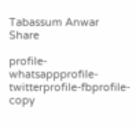Tabassum Anwar
Share

profile-whatsappprofile-twitterprofile-fbprofile-copy